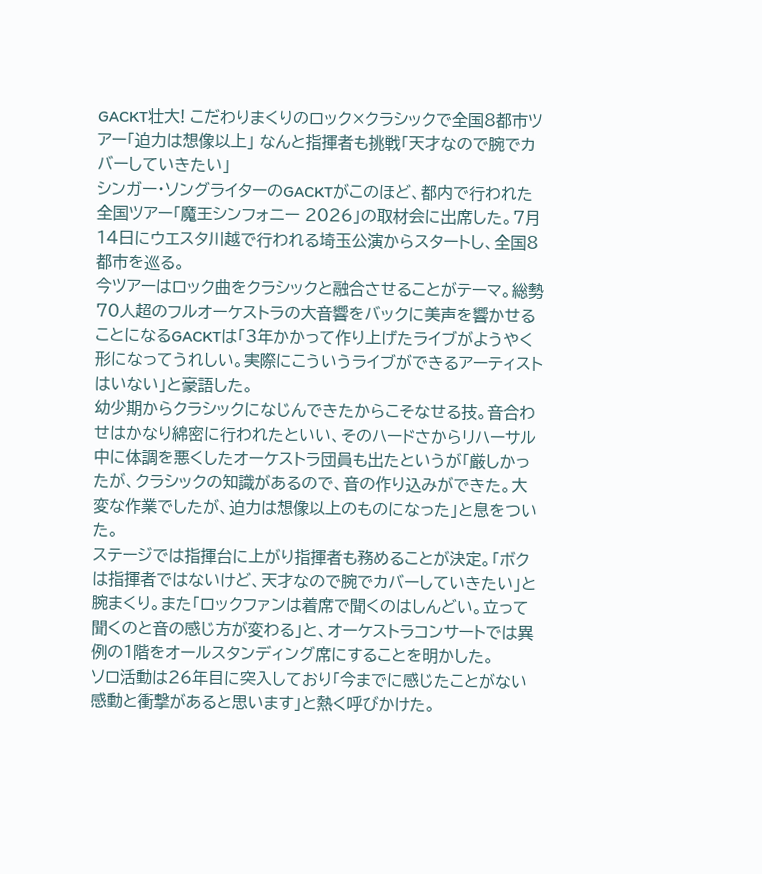GACKT壮大! こだわりまくりのロック×クラシックで全国8都市ツアー「迫力は想像以上」 なんと指揮者も挑戦「天才なので腕でカバーしていきたい」
シンガー・ソングライターのGACKTがこのほど、都内で行われた全国ツアー「魔王シンフォニー 2026」の取材会に出席した。7月14日にウエスタ川越で行われる埼玉公演からスタートし、全国8都市を巡る。
今ツアーはロック曲をクラシックと融合させることがテーマ。総勢70人超のフルオーケストラの大音響をバックに美声を響かせることになるGACKTは「3年かかって作り上げたライブがようやく形になってうれしい。実際にこういうライブができるアーティストはいない」と豪語した。
幼少期からクラシックになじんできたからこそなせる技。音合わせはかなり綿密に行われたといい、そのハードさからリハーサル中に体調を悪くしたオーケストラ団員も出たというが「厳しかったが、クラシックの知識があるので、音の作り込みができた。大変な作業でしたが、迫力は想像以上のものになった」と息をついた。
ステージでは指揮台に上がり指揮者も務めることが決定。「ボクは指揮者ではないけど、天才なので腕でカバーしていきたい」と腕まくり。また「ロックファンは着席で聞くのはしんどい。立って聞くのと音の感じ方が変わる」と、オーケストラコンサートでは異例の1階をオールスタンディング席にすることを明かした。
ソロ活動は26年目に突入しており「今までに感じたことがない感動と衝撃があると思います」と熱く呼びかけた。